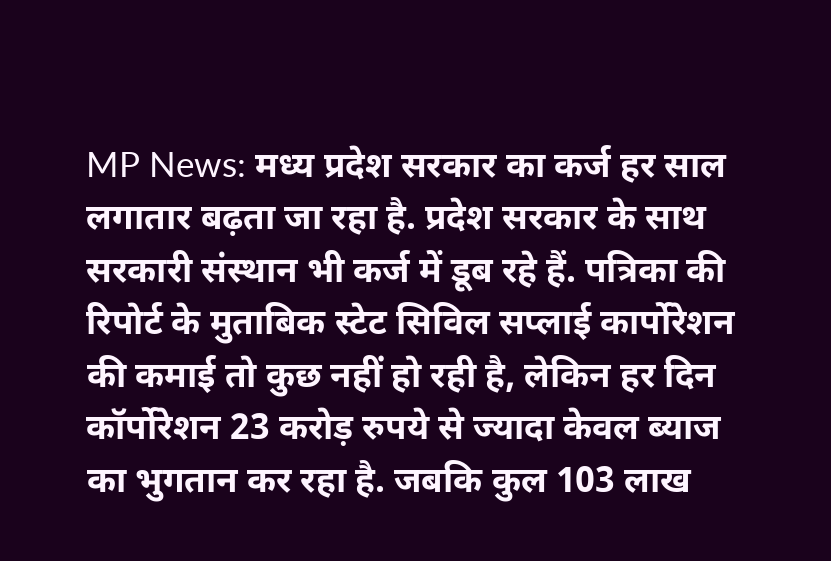MP News: मध्य प्रदेश सरकार का कर्ज हर साल लगातार बढ़ता जा रहा है. प्रदेश सरकार के साथ सरकारी संस्थान भी कर्ज में डूब रहे हैं. पत्रिका की रिपोर्ट के मुताबिक स्टेट सिविल सप्लाई कार्पोरेशन की कमाई तो कुछ नहीं हो रही है, लेकिन हर दिन कॉर्पोरेशन 23 करोड़ रुपये से ज्यादा केवल ब्याज का भुगतान कर रहा है. जबकि कुल 103 लाख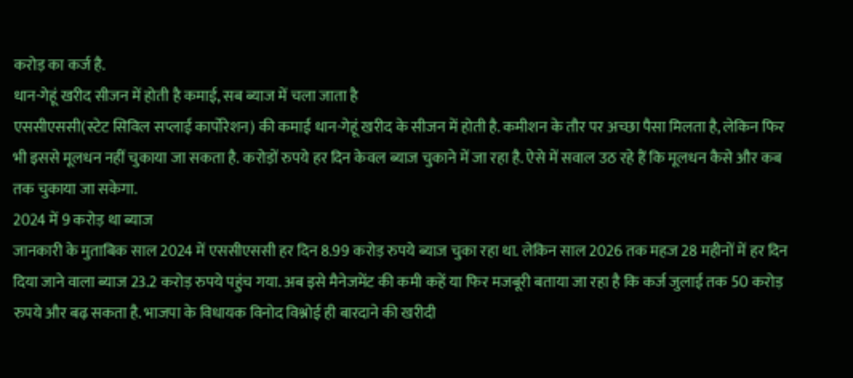करोड़ का कर्ज है.
धान-गेहूं खरीद सीजन में होती है कमाई, सब ब्याज में चला जाता है
एससीएससी(स्टेट सिविल सप्लाई कार्पोरेशन) की कमाई धान-गेहूं खरीद के सीजन में होती है. कमीशन के तौर पर अच्छा पैसा मिलता है, लेकिन फिर भी इससे मूलधन नहीं चुकाया जा सकता है. करोड़ों रुपये हर दिन केवल ब्याज चुकाने में जा रहा है. ऐसे में सवाल उठ रहे हैं कि मूलधन कैसे और कब तक चुकाया जा सकेगा.
2024 में 9 करोड़ था ब्याज
जानकारी के मुताबिक साल 2024 में एससीएससी हर दिन 8.99 करोड़ रुपये ब्याज चुका रहा था. लेकिन साल 2026 तक महज 28 महीनों में हर दिन दिया जाने वाला ब्याज 23.2 करोड़ रुपये पहुंच गया. अब इसे मैनेजमेंट की कमी कहें या फिर मजबूरी बताया जा रहा है कि कर्ज जुलाई तक 50 करोड़ रुपये और बढ़ सकता है. भाजपा के विधायक विनोद विश्नोई ही बारदाने की खरीदी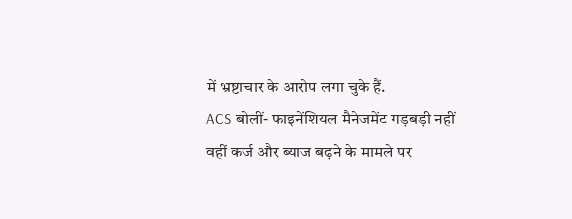में भ्रष्टाचार के आरोप लगा चुके हैं.
ACS बोलीं- फाइनेंशियल मैनेजमेंट गड़बड़ी नहीं
वहीं कर्ज और ब्याज बढ़ने के मामले पर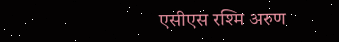एसीएस रश्मि अरुण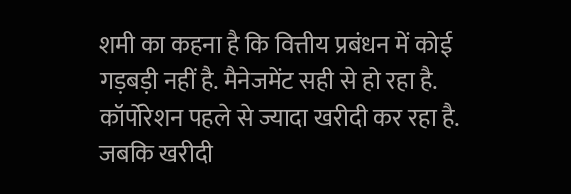शमी का कहना है कि वित्तीय प्रबंधन में कोई गड़बड़ी नहीं है. मैनेजमेंट सही से हो रहा है. कॉर्पोरेशन पहले से ज्यादा खरीदी कर रहा है. जबकि खरीदी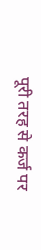पूरी तरह से कर्ज पर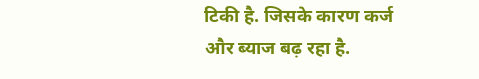टिकी है. जिसके कारण कर्ज और ब्याज बढ़ रहा है.